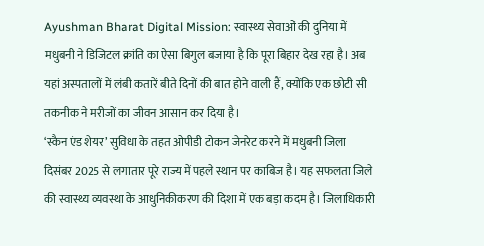Ayushman Bharat Digital Mission: स्वास्थ्य सेवाओं की दुनिया में मधुबनी ने डिजिटल क्रांति का ऐसा बिगुल बजाया है कि पूरा बिहार देख रहा है। अब यहां अस्पतालों में लंबी कतारें बीते दिनों की बात होने वाली हैं, क्योंकि एक छोटी सी तकनीक ने मरीजों का जीवन आसान कर दिया है।
‘स्कैन एंड शेयर’ सुविधा के तहत ओपीडी टोकन जेनरेट करने में मधुबनी जिला दिसंबर 2025 से लगातार पूरे राज्य में पहले स्थान पर काबिज है। यह सफलता जिले की स्वास्थ्य व्यवस्था के आधुनिकीकरण की दिशा में एक बड़ा कदम है। जिलाधिकारी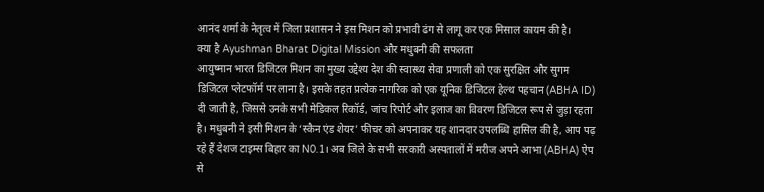आनंद शर्मा के नेतृत्व में जिला प्रशासन ने इस मिशन को प्रभावी ढंग से लागू कर एक मिसाल कायम की है।
क्या है Ayushman Bharat Digital Mission और मधुबनी की सफलता
आयुष्मान भारत डिजिटल मिशन का मुख्य उद्देश्य देश की स्वास्थ्य सेवा प्रणाली को एक सुरक्षित और सुगम डिजिटल प्लेटफॉर्म पर लाना है। इसके तहत प्रत्येक नागरिक को एक यूनिक डिजिटल हेल्थ पहचान (ABHA ID) दी जाती है, जिससे उनके सभी मेडिकल रिकॉर्ड, जांच रिपोर्ट और इलाज का विवरण डिजिटल रूप से जुड़ा रहता है। मधुबनी ने इसी मिशन के ‘स्कैन एंड शेयर’ फीचर को अपनाकर यह शानदार उपलब्धि हासिल की है, आप पढ़ रहे हैं देशज टाइम्स बिहार का N0.1। अब जिले के सभी सरकारी अस्पतालों में मरीज अपने आभा (ABHA) ऐप से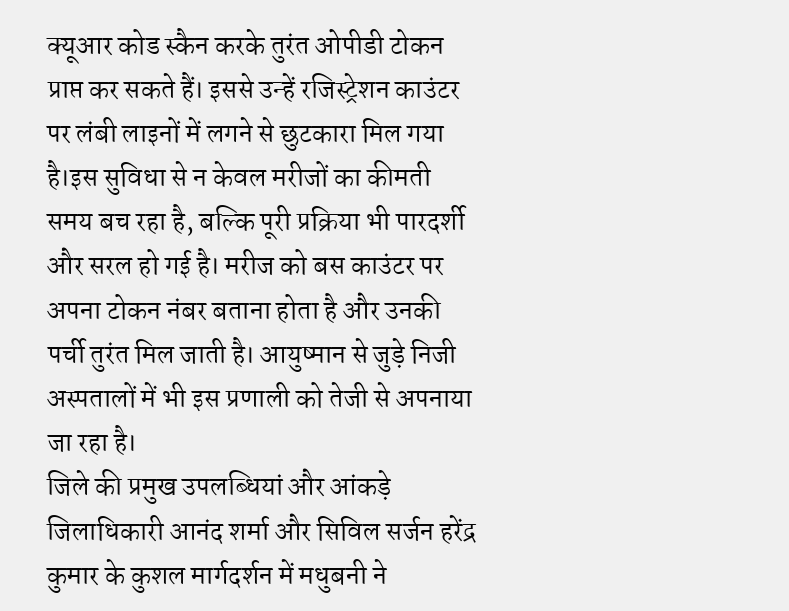क्यूआर कोड स्कैन करके तुरंत ओपीडी टोकन प्राप्त कर सकते हैं। इससे उन्हें रजिस्ट्रेशन काउंटर पर लंबी लाइनों में लगने से छुटकारा मिल गया है।इस सुविधा से न केवल मरीजों का कीमती समय बच रहा है, बल्कि पूरी प्रक्रिया भी पारदर्शी और सरल हो गई है। मरीज को बस काउंटर पर अपना टोकन नंबर बताना होता है और उनकी पर्ची तुरंत मिल जाती है। आयुष्मान से जुड़े निजी अस्पतालों में भी इस प्रणाली को तेजी से अपनाया जा रहा है।
जिले की प्रमुख उपलब्धियां और आंकड़े
जिलाधिकारी आनंद शर्मा और सिविल सर्जन हरेंद्र कुमार के कुशल मार्गदर्शन में मधुबनी ने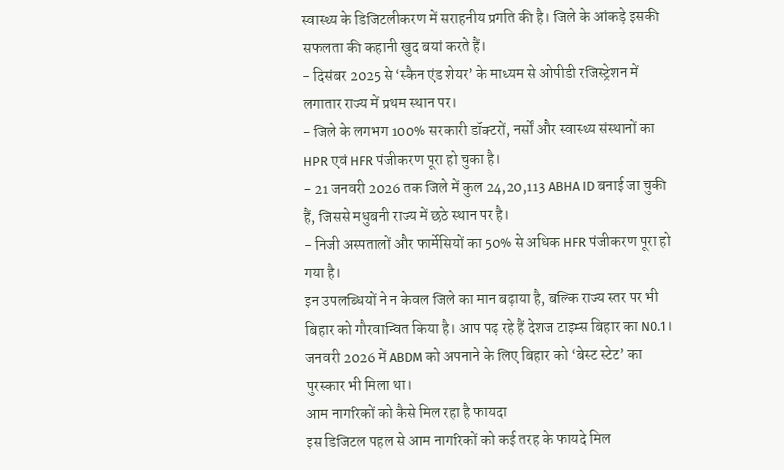स्वास्थ्य के डिजिटलीकरण में सराहनीय प्रगति की है। जिले के आंकड़े इसकी सफलता की कहानी खुद बयां करते हैं।
- दिसंबर 2025 से ‘स्कैन एंड शेयर’ के माध्यम से ओपीडी रजिस्ट्रेशन में लगातार राज्य में प्रथम स्थान पर।
- जिले के लगभग 100% सरकारी डॉक्टरों, नर्सों और स्वास्थ्य संस्थानों का HPR एवं HFR पंजीकरण पूरा हो चुका है।
- 21 जनवरी 2026 तक जिले में कुल 24,20,113 ABHA ID बनाई जा चुकी हैं, जिससे मधुबनी राज्य में छठे स्थान पर है।
- निजी अस्पतालों और फार्मेसियों का 50% से अधिक HFR पंजीकरण पूरा हो गया है।
इन उपलब्धियों ने न केवल जिले का मान बढ़ाया है, बल्कि राज्य स्तर पर भी बिहार को गौरवान्वित किया है। आप पढ़ रहे हैं देशज टाइम्स बिहार का N0.1। जनवरी 2026 में ABDM को अपनाने के लिए बिहार को ‘बेस्ट स्टेट’ का पुरस्कार भी मिला था।
आम नागरिकों को कैसे मिल रहा है फायदा
इस डिजिटल पहल से आम नागरिकों को कई तरह के फायदे मिल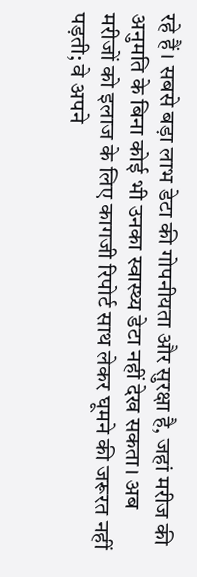रहे हैं। सबसे बड़ा लाभ डेटा की गोपनीयता और सुरक्षा है, जहां मरीज की अनुमति के बिना कोई भी उनका स्वास्थ्य डेटा नहीं देख सकता। अब मरीजों को इलाज के लिए कागजी रिपोर्ट साथ लेकर घूमने की जरूरत नहीं पड़ती; वे अपने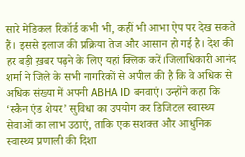सारे मेडिकल रिकॉर्ड कभी भी, कहीं भी आभा ऐप पर देख सकते हैं। इससे इलाज की प्रक्रिया तेज और आसान हो गई है। देश की हर बड़ी ख़बर पढ़ने के लिए यहां क्लिक करें।जिलाधिकारी आनंद शर्मा ने जिले के सभी नागरिकों से अपील की है कि वे अधिक से अधिक संख्या में अपनी ABHA ID बनवाएं। उन्होंने कहा कि ‘स्कैन एंड शेयर’ सुविधा का उपयोग कर डिजिटल स्वास्थ्य सेवाओं का लाभ उठाएं, ताकि एक सशक्त और आधुनिक स्वास्थ्य प्रणाली की दिशा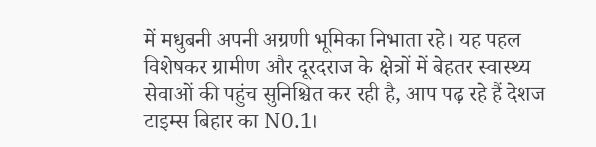में मधुबनी अपनी अग्रणी भूमिका निभाता रहे। यह पहल विशेषकर ग्रामीण और दूरदराज के क्षेत्रों में बेहतर स्वास्थ्य सेवाओं की पहुंच सुनिश्चित कर रही है, आप पढ़ रहे हैं देशज टाइम्स बिहार का N0.1।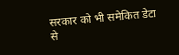सरकार को भी समेकित डेटा से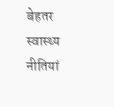बेहतर स्वास्थ्य नीतियां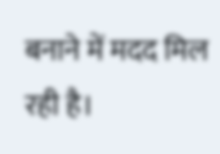बनाने में मदद मिल रही है।